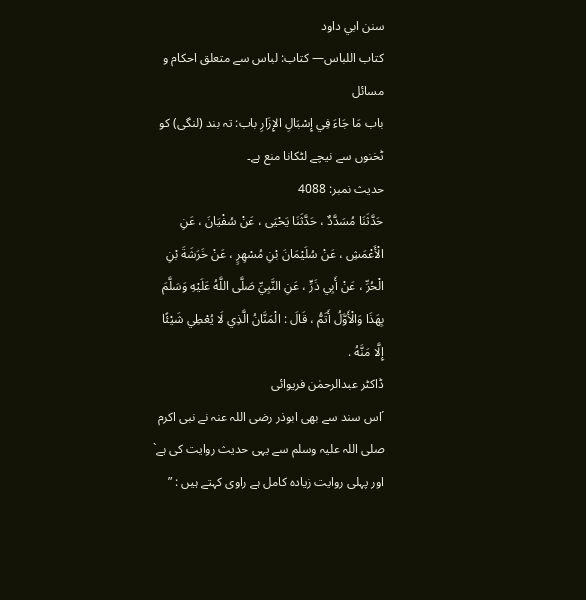سنن ابي داود
كتاب اللباس— کتاب: لباس سے متعلق احکام و مسائل
باب مَا جَاءَ فِي إِسْبَالِ الإِزَارِ باب: تہ بند (لنگی) کو ٹخنوں سے نیچے لٹکانا منع ہے۔
حدیث نمبر: 4088
حَدَّثَنَا مُسَدَّدٌ ، حَدَّثَنَا يَحْيَى ، عَنْ سُفْيَانَ ، عَنِ الْأَعْمَشِ ، عَنْ سُلَيْمَانَ بْنِ مُسْهِرٍ ، عَنْ خَرَشَةَ بْنِ الْحُرِّ ، عَنْ أَبِي ذَرٍّ ، عَنِ النَّبِيِّ صَلَّى اللَّهُ عَلَيْهِ وَسَلَّمَ بِهَذَا وَالْأَوَّلُ أَتَمُّ ، قَالَ : الْمَنَّانُ الَّذِي لَا يُعْطِي شَيْئًا إِلَّا مَنَّهُ .
ڈاکٹر عبدالرحمٰن فریوائی
´اس سند سے بھی ابوذر رضی اللہ عنہ نے نبی اکرم صلی اللہ علیہ وسلم سے یہی حدیث روایت کی ہے` اور پہلی روایت زیادہ کامل ہے راوی کہتے ہیں : ”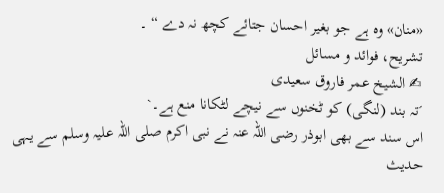«منان» وہ ہے جو بغیر احسان جتائے کچھ نہ دے “ ۔
تشریح، فوائد و مسائل
✍ الشیخ عمر فاروق سعیدی
´تہ بند (لنگی) کو ٹخنوں سے نیچے لٹکانا منع ہے۔`
اس سند سے بھی ابوذر رضی اللہ عنہ نے نبی اکرم صلی اللہ علیہ وسلم سے یہی حدیث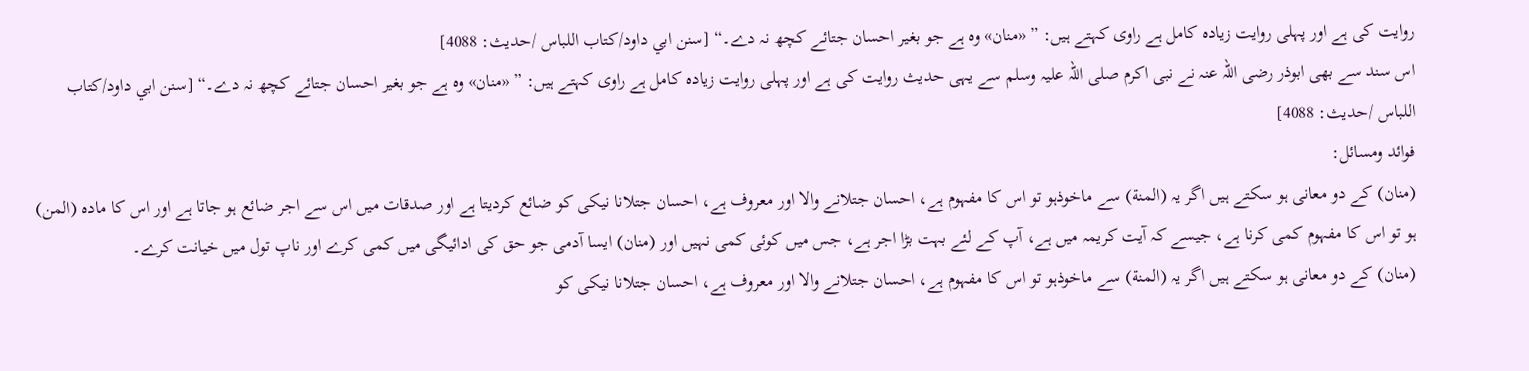روایت کی ہے اور پہلی روایت زیادہ کامل ہے راوی کہتے ہیں: ” «منان» وہ ہے جو بغیر احسان جتائے کچھ نہ دے۔“ [سنن ابي داود/كتاب اللباس /حدیث: 4088]
اس سند سے بھی ابوذر رضی اللہ عنہ نے نبی اکرم صلی اللہ علیہ وسلم سے یہی حدیث روایت کی ہے اور پہلی روایت زیادہ کامل ہے راوی کہتے ہیں: ” «منان» وہ ہے جو بغیر احسان جتائے کچھ نہ دے۔“ [سنن ابي داود/كتاب اللباس /حدیث: 4088]
فوائد ومسائل:
(منان) کے دو معانی ہو سکتے ہیں اگر یہ (المنة) سے ماخوذہو تو اس کا مفہوم ہے، احسان جتلانے والا اور معروف ہے، احسان جتلانا نیکی کو ضائع کردیتا ہے اور صدقات میں اس سے اجر ضائع ہو جاتا ہے اور اس کا مادہ (المن) ہو تو اس کا مفہوم کمی کرنا ہے، جیسے کہ آیت کریمہ میں ہے، آپ کے لئے بہت بڑا اجر ہے، جس میں کوئی کمی نہیں اور (منان) ایسا آدمی جو حق کی ادائیگی میں کمی کرے اور ناپ تول میں خیانت کرے۔
(منان) کے دو معانی ہو سکتے ہیں اگر یہ (المنة) سے ماخوذہو تو اس کا مفہوم ہے، احسان جتلانے والا اور معروف ہے، احسان جتلانا نیکی کو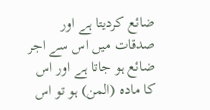ضائع کردیتا ہے اور صدقات میں اس سے اجر ضائع ہو جاتا ہے اور اس کا مادہ (المن) ہو تو اس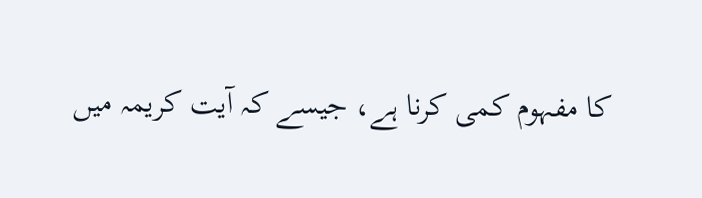کا مفہوم کمی کرنا ہے، جیسے کہ آیت کریمہ میں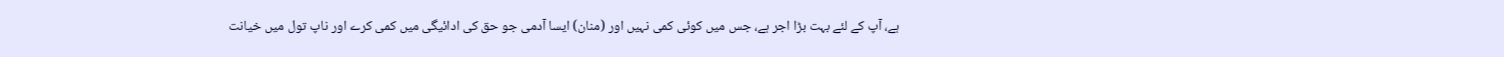ہے، آپ کے لئے بہت بڑا اجر ہے، جس میں کوئی کمی نہیں اور (منان) ایسا آدمی جو حق کی ادائیگی میں کمی کرے اور ناپ تول میں خیانت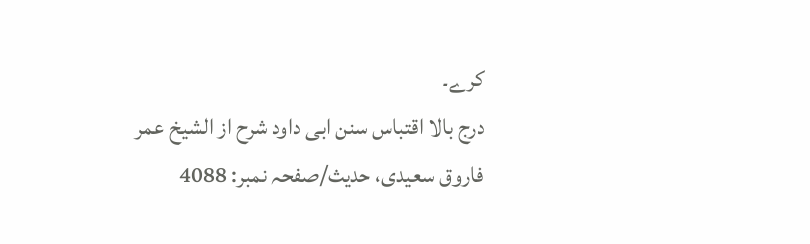کرے۔
درج بالا اقتباس سنن ابی داود شرح از الشیخ عمر فاروق سعیدی، حدیث/صفحہ نمبر: 4088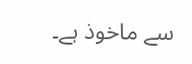سے ماخوذ ہے۔